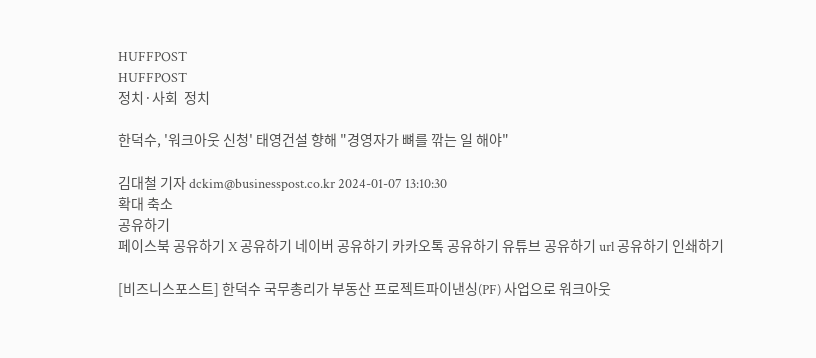HUFFPOST
HUFFPOST
정치·사회  정치

한덕수, '워크아웃 신청' 태영건설 향해 "경영자가 뼈를 깎는 일 해야"

김대철 기자 dckim@businesspost.co.kr 2024-01-07 13:10:30
확대 축소
공유하기
페이스북 공유하기 X 공유하기 네이버 공유하기 카카오톡 공유하기 유튜브 공유하기 url 공유하기 인쇄하기

[비즈니스포스트] 한덕수 국무총리가 부동산 프로젝트파이낸싱(PF) 사업으로 워크아웃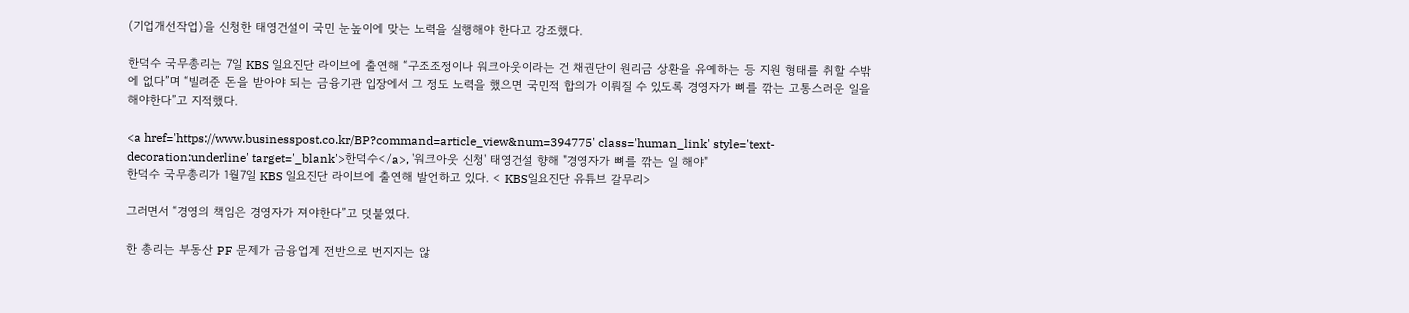(기업개선작업)을 신청한 태영건설이 국민 눈높이에 맞는 노력을 실행해야 한다고 강조했다.

한덕수 국무총리는 7일 KBS 일요진단 라이브에 출연해 “구조조정이나 워크아웃이라는 건 채권단이 원리금 상환을 유예하는 등 지원 형태를 취할 수밖에 없다”며 “빌려준 돈을 받아야 되는 금융기관 입장에서 그 정도 노력을 했으면 국민적 합의가 이뤄질 수 있도록 경영자가 뼈를 깎는 고통스러운 일을 해야한다”고 지적했다.

<a href='https://www.businesspost.co.kr/BP?command=article_view&num=394775' class='human_link' style='text-decoration:underline' target='_blank'>한덕수</a>, '워크아웃 신청' 태영건설 향해 "경영자가 뼈를 깎는 일 해야"
한덕수 국무총리가 1월7일 KBS 일요진단 라이브에 출연해 발언하고 있다. < KBS일요진단 유튜브 갈무리>

그러면서 “경영의 책임은 경영자가 져야한다”고 덧붙였다.

한 총리는 부동산 PF 문제가 금융업계 전반으로 번지지는 않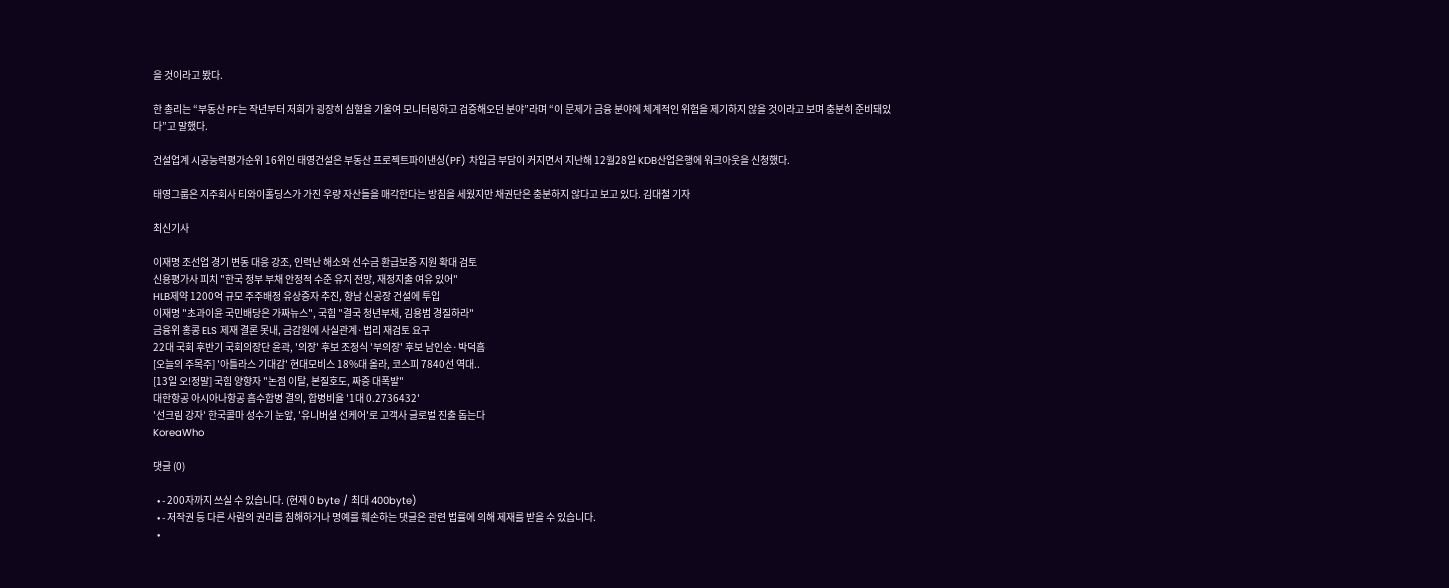을 것이라고 봤다.

한 총리는 “부동산 PF는 작년부터 저희가 굉장히 심혈을 기울여 모니터링하고 검증해오던 분야”라며 “이 문제가 금융 분야에 체계적인 위험을 제기하지 않을 것이라고 보며 충분히 준비돼있다”고 말했다.

건설업계 시공능력평가순위 16위인 태영건설은 부동산 프로젝트파이낸싱(PF) 차입금 부담이 커지면서 지난해 12월28일 KDB산업은행에 워크아웃을 신청했다.

태영그룹은 지주회사 티와이홀딩스가 가진 우량 자산들을 매각한다는 방침을 세웠지만 채권단은 충분하지 않다고 보고 있다. 김대철 기자

최신기사

이재명 조선업 경기 변동 대응 강조, 인력난 해소와 선수금 환급보증 지원 확대 검토
신용평가사 피치 "한국 정부 부채 안정적 수준 유지 전망, 재정지출 여유 있어"
HLB제약 1200억 규모 주주배정 유상증자 추진, 향남 신공장 건설에 투입
이재명 "초과이윤 국민배당은 가짜뉴스", 국힘 "결국 청년부채, 김용범 경질하라"
금융위 홍콩 ELS 제재 결론 못내, 금감원에 사실관계·법리 재검토 요구
22대 국회 후반기 국회의장단 윤곽, '의장' 후보 조정식 '부의장' 후보 남인순·박덕흠
[오늘의 주목주] '아틀라스 기대감' 현대모비스 18%대 올라, 코스피 7840선 역대..
[13일 오!정말] 국힘 양향자 "논점 이탈, 본질호도, 짜증 대폭발"
대한항공 아시아나항공 흡수합병 결의, 합병비율 '1대 0.2736432'
'선크림 강자' 한국콜마 성수기 눈앞, '유니버셜 선케어'로 고객사 글로벌 진출 돕는다
KoreaWho

댓글 (0)

  • - 200자까지 쓰실 수 있습니다. (현재 0 byte / 최대 400byte)
  • - 저작권 등 다른 사람의 권리를 침해하거나 명예를 훼손하는 댓글은 관련 법률에 의해 제재를 받을 수 있습니다.
  •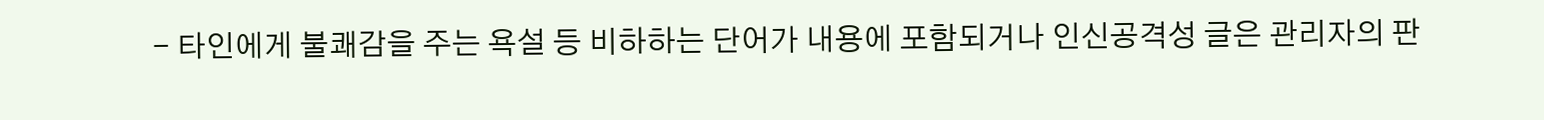- 타인에게 불쾌감을 주는 욕설 등 비하하는 단어가 내용에 포함되거나 인신공격성 글은 관리자의 판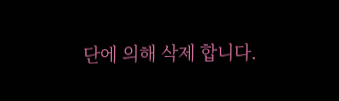단에 의해 삭제 합니다.